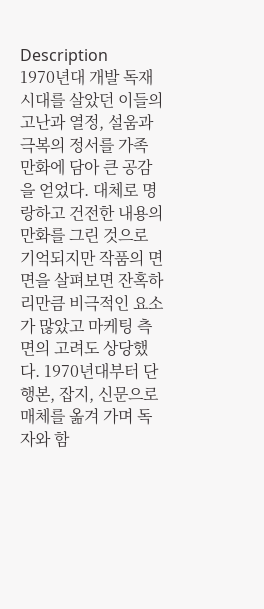Description
1970년대 개발 독재 시대를 살았던 이들의 고난과 열정, 설움과 극복의 정서를 가족 만화에 담아 큰 공감을 얻었다. 대체로 명랑하고 건전한 내용의 만화를 그린 것으로 기억되지만 작품의 면면을 살펴보면 잔혹하리만큼 비극적인 요소가 많았고 마케팅 측면의 고려도 상당했다. 1970년대부터 단행본, 잡지, 신문으로 매체를 옮겨 가며 독자와 함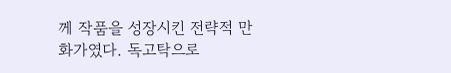께 작품을 성장시킨 전략적 만화가였다. 독고탁으로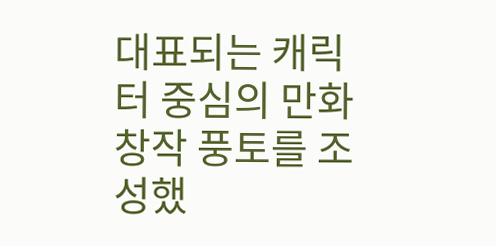대표되는 캐릭터 중심의 만화 창작 풍토를 조성했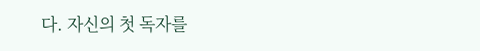다. 자신의 첫 독자를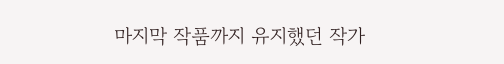마지막 작품까지 유지했던 작가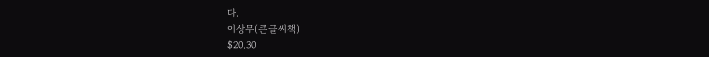다.
이상무(큰글씨책)
$20.30